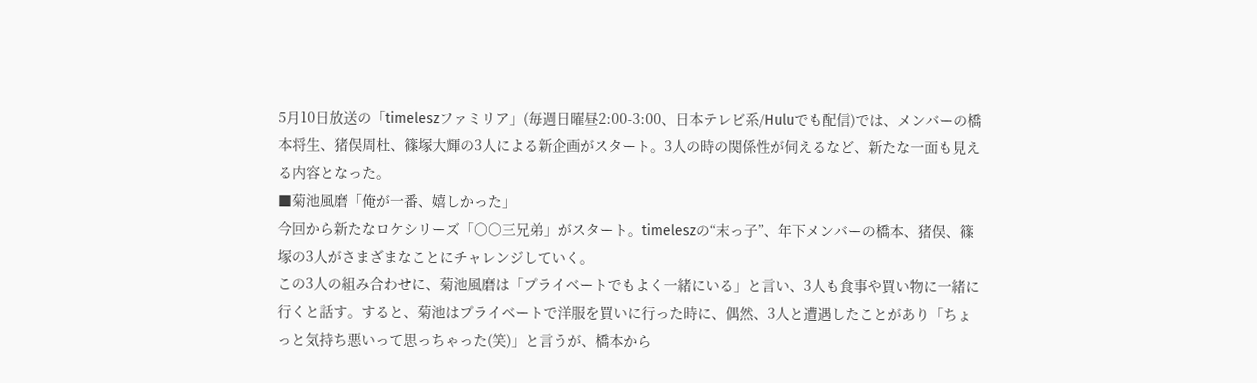5月10日放送の「timeleszファミリア」(毎週日曜昼2:00-3:00、日本テレビ系/Huluでも配信)では、メンバーの橋本将生、猪俣周杜、篠塚大輝の3人による新企画がスタート。3人の時の関係性が伺えるなど、新たな一面も見える内容となった。
■菊池風磨「俺が一番、嬉しかった」
今回から新たなロケシリーズ「○○三兄弟」がスタート。timeleszの“末っ子”、年下メンバーの橋本、猪俣、篠塚の3人がさまざまなことにチャレンジしていく。
この3人の組み合わせに、菊池風磨は「プライベートでもよく一緒にいる」と言い、3人も食事や買い物に一緒に行くと話す。すると、菊池はプライベートで洋服を買いに行った時に、偶然、3人と遭遇したことがあり「ちょっと気持ち悪いって思っちゃった(笑)」と言うが、橋本から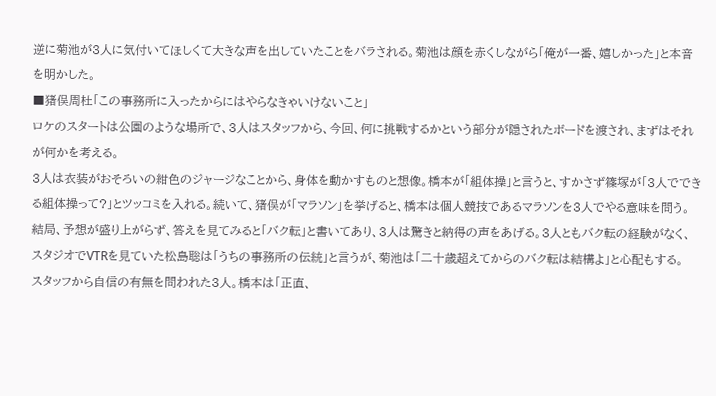逆に菊池が3人に気付いてほしくて大きな声を出していたことをバラされる。菊池は顔を赤くしながら「俺が一番、嬉しかった」と本音を明かした。
■猪俣周杜「この事務所に入ったからにはやらなきゃいけないこと」
ロケのスタートは公園のような場所で、3人はスタッフから、今回、何に挑戦するかという部分が隠されたボードを渡され、まずはそれが何かを考える。
3人は衣装がおそろいの紺色のジャージなことから、身体を動かすものと想像。橋本が「組体操」と言うと、すかさず篠塚が「3人でできる組体操って?」とツッコミを入れる。続いて、猪俣が「マラソン」を挙げると、橋本は個人競技であるマラソンを3人でやる意味を問う。
結局、予想が盛り上がらず、答えを見てみると「バク転」と書いてあり、3人は驚きと納得の声をあげる。3人ともバク転の経験がなく、スタジオでVTRを見ていた松島聡は「うちの事務所の伝統」と言うが、菊池は「二十歳超えてからのバク転は結構よ」と心配もする。
スタッフから自信の有無を問われた3人。橋本は「正直、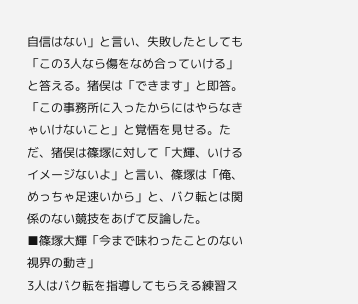自信はない」と言い、失敗したとしても「この3人なら傷をなめ合っていける」と答える。猪俣は「できます」と即答。「この事務所に入ったからにはやらなきゃいけないこと」と覚悟を見せる。ただ、猪俣は篠塚に対して「大輝、いけるイメージないよ」と言い、篠塚は「俺、めっちゃ足速いから」と、バク転とは関係のない競技をあげて反論した。
■篠塚大輝「今まで味わったことのない視界の動き」
3人はバク転を指導してもらえる練習ス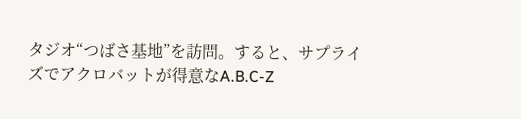タジオ“つばさ基地”を訪問。すると、サプライズでアクロバットが得意なA.B.C-Z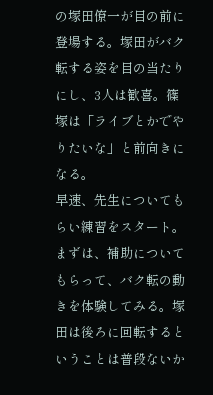の塚田僚一が目の前に登場する。塚田がバク転する姿を目の当たりにし、3人は歓喜。篠塚は「ライブとかでやりたいな」と前向きになる。
早速、先生についてもらい練習をスタート。まずは、補助についてもらって、バク転の動きを体験してみる。塚田は後ろに回転するということは普段ないか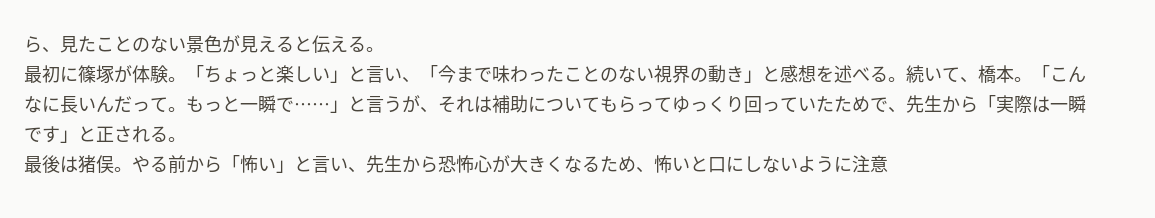ら、見たことのない景色が見えると伝える。
最初に篠塚が体験。「ちょっと楽しい」と言い、「今まで味わったことのない視界の動き」と感想を述べる。続いて、橋本。「こんなに長いんだって。もっと一瞬で……」と言うが、それは補助についてもらってゆっくり回っていたためで、先生から「実際は一瞬です」と正される。
最後は猪俣。やる前から「怖い」と言い、先生から恐怖心が大きくなるため、怖いと口にしないように注意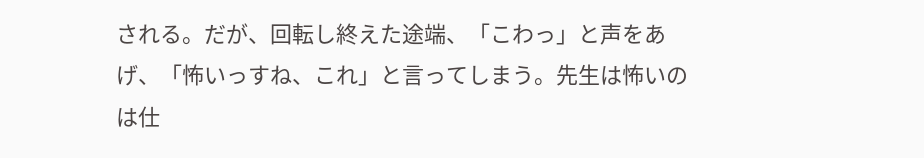される。だが、回転し終えた途端、「こわっ」と声をあげ、「怖いっすね、これ」と言ってしまう。先生は怖いのは仕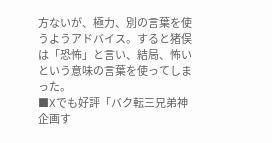方ないが、極力、別の言葉を使うようアドバイス。すると猪俣は「恐怖」と言い、結局、怖いという意味の言葉を使ってしまった。
■Xでも好評「バク転三兄弟神企画す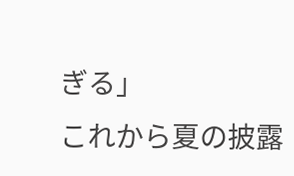ぎる」
これから夏の披露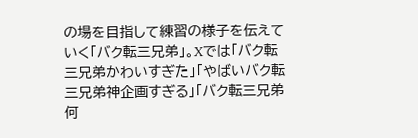の場を目指して練習の様子を伝えていく「バク転三兄弟」。Xでは「バク転三兄弟かわいすぎた」「やばいバク転三兄弟神企画すぎる」「バク転三兄弟何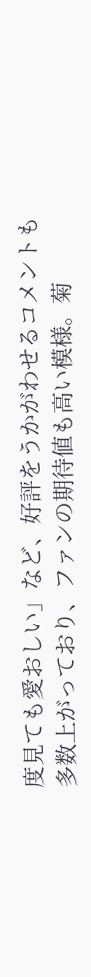度見ても愛おしい」など、好評をうかがわせるコメントも多数上がっており、ファンの期待値も高い模様。菊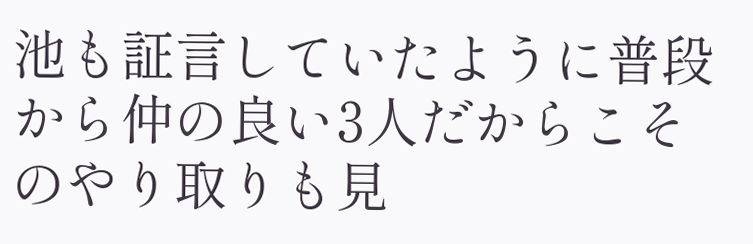池も証言していたように普段から仲の良い3人だからこそのやり取りも見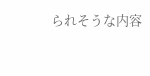られそうな内容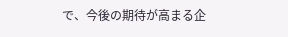で、今後の期待が高まる企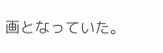画となっていた。